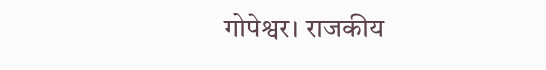गोपेश्वर। राजकीय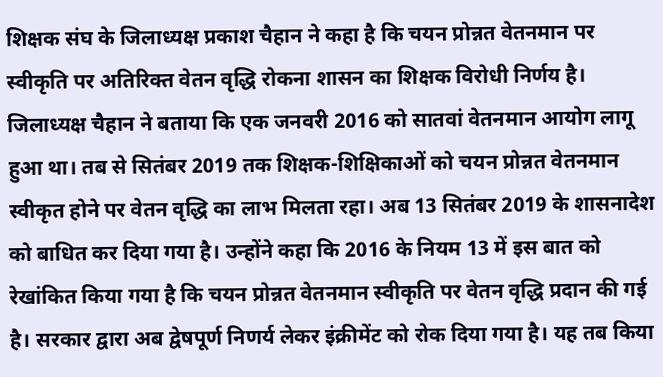शिक्षक संघ के जिलाध्यक्ष प्रकाश चैहान ने कहा है कि चयन प्रोन्नत वेतनमान पर स्वीकृति पर अतिरिक्त वेतन वृद्धि रोकना शासन का शिक्षक विरोधी निर्णय है।
जिलाध्यक्ष चैहान ने बताया कि एक जनवरी 2016 को सातवां वेतनमान आयोग लागू हुआ था। तब से सितंबर 2019 तक शिक्षक-शिक्षिकाओं को चयन प्रोन्नत वेतनमान स्वीकृत होने पर वेतन वृद्धि का लाभ मिलता रहा। अब 13 सितंबर 2019 के शासनादेश को बाधित कर दिया गया है। उन्होंने कहा कि 2016 के नियम 13 में इस बात को रेखांकित किया गया है कि चयन प्रोन्नत वेतनमान स्वीकृति पर वेतन वृद्धि प्रदान की गई है। सरकार द्वारा अब द्वेषपूर्ण निणर्य लेकर इंक्रीमेंट को रोक दिया गया है। यह तब किया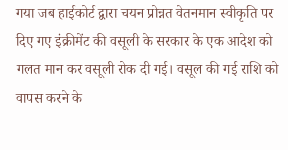गया जब हाईकोर्ट द्वारा चयन प्रोन्नत वेतनमान स्वीकृति पर दिए गए इंक्रीमेंट की वसूली के सरकार के एक आदेश को गलत मान कर वसूली रोक दी गई। वसूल की गई राशि को वापस करने के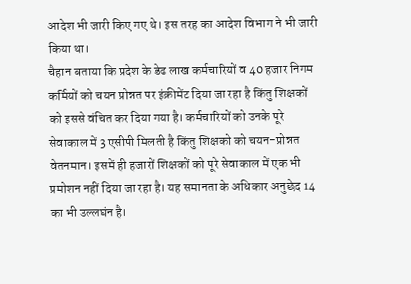आदेश भी जारी किए गए थे। इस तरह का आदेश विभाग ने भी जारी किया था।
चैहान बताया कि प्रदेश के डेढ लाख कर्मचारियों व 40 हजार निगम कर्मियों को चयन प्रोन्नत पर इंक्रीमेंट दिया जा रहा है किंतु शिक्षकों को इससे वंचित कर दिया गया है। कर्मचारियों को उनके पूरे सेवाकाल में 3 एसीपी मिलती है किंतु शिक्षको को चयन-प्रोन्नत वेतनमान। इसमें ही हजारों शिक्षकों को पूरे सेवाकाल में एक भी प्रमोशन नहीं दिया जा रहा है। यह समानता के अधिकार अनुछेद 14 का भी उल्लघंन है।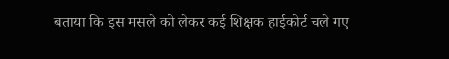बताया कि इस मसले को लेकर कई शिक्षक हाईकोर्ट चले गए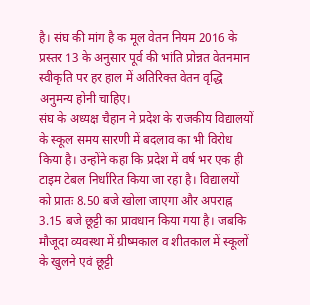है। संघ की मांग है क मूल वेतन नियम 2016 के प्रस्तर 13 के अनुसार पूर्व की भांति प्रोन्नत वेतनमान स्वीकृति पर हर हाल में अतिरिक्त वेतन वृद्धि अनुमन्य होनी चाहिए।
संघ के अध्यक्ष चैहान ने प्रदेश के राजकीय विद्यालयों के स्कूल समय सारणी में बदलाव का भी विरोध किया है। उन्होंने कहा कि प्रदेश में वर्ष भर एक ही टाइम टेबल निर्धारित किया जा रहा है। विद्यालयों को प्रातः 8.50 बजे खोला जाएगा और अपराह्न 3.15 बजे छूट्टी का प्रावधान किया गया है। जबकि मौजूदा व्यवस्था में ग्रीष्मकाल व शीतकाल में स्कूलों के खुलने एवं छूट्टी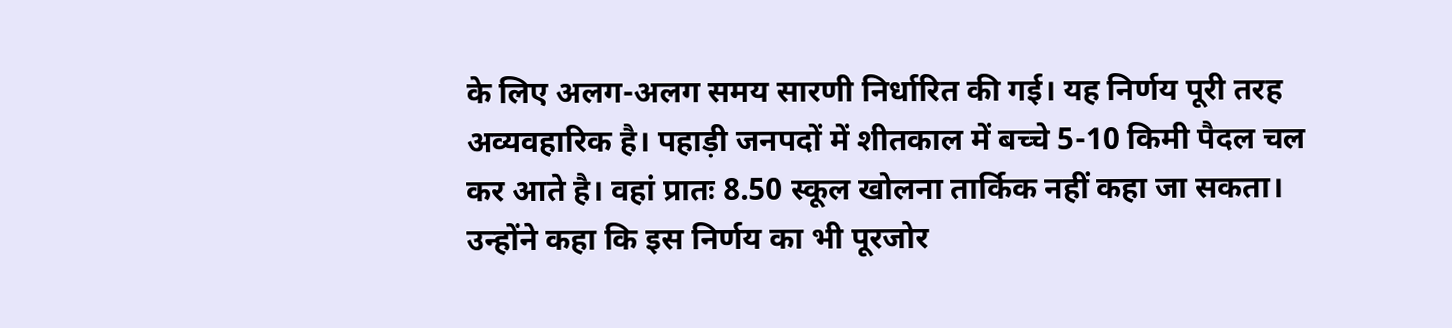के लिए अलग-अलग समय सारणी निर्धारित की गई। यह निर्णय पूरी तरह अव्यवहारिक है। पहाड़ी जनपदों में शीतकाल में बच्चे 5-10 किमी पैदल चल कर आते है। वहां प्रातः 8.50 स्कूल खोलना तार्किक नहीं कहा जा सकता। उन्होंने कहा कि इस निर्णय का भी पूरजोर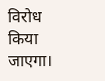विरोध किया जाएगा।